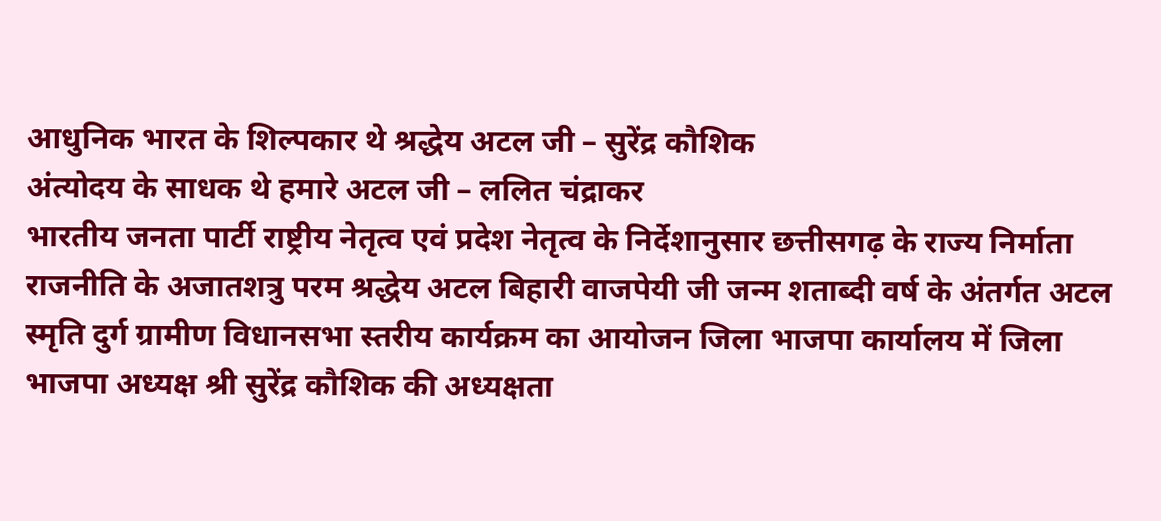आधुनिक भारत के शिल्पकार थे श्रद्धेय अटल जी – सुरेंद्र कौशिक
अंत्योदय के साधक थे हमारे अटल जी – ललित चंद्राकर
भारतीय जनता पार्टी राष्ट्रीय नेतृत्व एवं प्रदेश नेतृत्व के निर्देशानुसार छत्तीसगढ़ के राज्य निर्माता राजनीति के अजातशत्रु परम श्रद्धेय अटल बिहारी वाजपेयी जी जन्म शताब्दी वर्ष के अंतर्गत अटल स्मृति दुर्ग ग्रामीण विधानसभा स्तरीय कार्यक्रम का आयोजन जिला भाजपा कार्यालय में जिला भाजपा अध्यक्ष श्री सुरेंद्र कौशिक की अध्यक्षता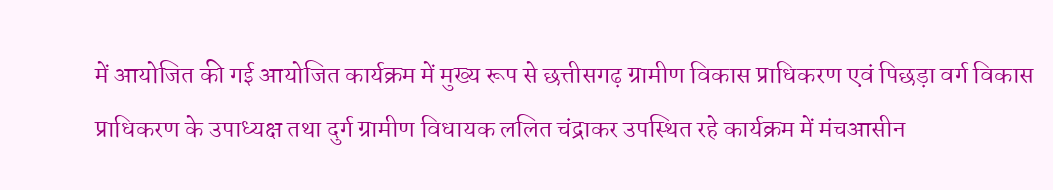में आयोजित की गई आयोजित कार्यक्रम में मुख्य रूप से छत्तीसगढ़ ग्रामीण विकास प्राधिकरण एवं पिछड़ा वर्ग विकास प्राधिकरण के उपाध्यक्ष तथा दुर्ग ग्रामीण विधायक ललित चंद्राकर उपस्थित रहे कार्यक्रम में मंचआसीन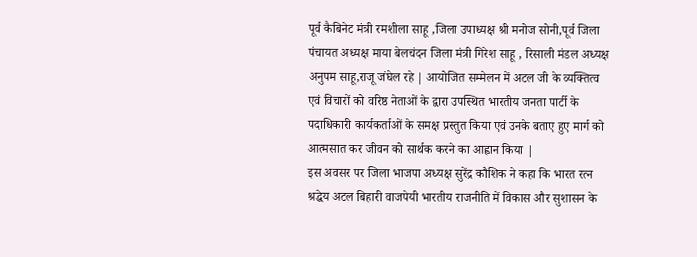पूर्व कैबिनेट मंत्री रमशीला साहू ,जिला उपाध्यक्ष श्री मनोज सोनी,पूर्व जिला पंचायत अध्यक्ष माया बेलचंदन जिला मंत्री गिरेश साहू , रिसाली मंडल अध्यक्ष अनुपम साहू,राजू जंघेल रहे | आयोजित सम्मेलन में अटल जी के व्यक्तित्व एवं विचारों को वरिष्ठ नेताओं के द्वारा उपस्थित भारतीय जनता पार्टी के पदाधिकारी कार्यकर्ताओं के समक्ष प्रस्तुत किया एवं उनके बताए हुए मार्ग को आत्मसात कर जीवन को सार्थक करने का आह्वान किया |
इस अवसर पर जिला भाजपा अध्यक्ष सुरेंद्र कौशिक ने कहा कि भारत रत्न श्रद्धेय अटल बिहारी वाजपेयी भारतीय राजनीति में विकास और सुशासन के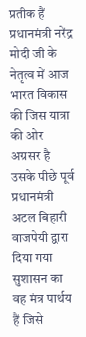प्रतीक हैं प्रधानमंत्री नरेंद्र मोदी जी के नेतृत्व में आज भारत विकास की जिस यात्रा की ओर अग्रसर है उसके पीछे पूर्व प्रधानमंत्री अटल बिहारी वाजपेयी द्वारा दिया गया सुशासन का वह मंत्र पार्थय हैं जिसे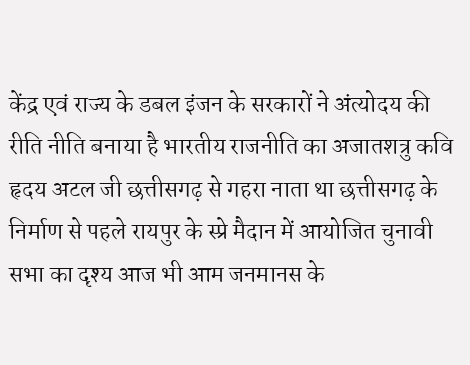केंद्र एवं राज्य के डबल इंजन के सरकारों ने अंत्योदय की रीति नीति बनाया है भारतीय राजनीति का अजातशत्रु कवि हृदय अटल जी छत्तीसगढ़ से गहरा नाता था छत्तीसगढ़ के निर्माण से पहले रायपुर के स्प्रे मैदान में आयोजित चुनावी सभा का दृश्य आज भी आम जनमानस के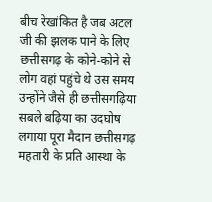बीच रेखांकित है जब अटल जी की झलक पाने के लिए छत्तीसगढ़ के कोने-कोने से लोग वहां पहुंचे थे उस समय उन्होंने जैसे ही छत्तीसगढ़िया सबले बढ़िया का उदघोष लगाया पूरा मैदान छत्तीसगढ़ महतारी के प्रति आस्था के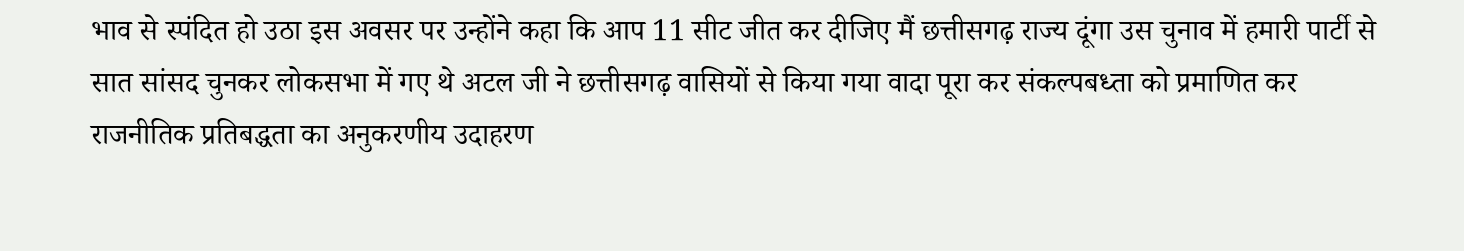भाव से स्पंदित हो उठा इस अवसर पर उन्होंने कहा कि आप 11 सीट जीत कर दीजिए मैं छत्तीसगढ़ राज्य दूंगा उस चुनाव में हमारी पार्टी से सात सांसद चुनकर लोकसभा में गए थे अटल जी ने छत्तीसगढ़ वासियों से किया गया वादा पूरा कर संकल्पबध्ता को प्रमाणित कर राजनीतिक प्रतिबद्धता का अनुकरणीय उदाहरण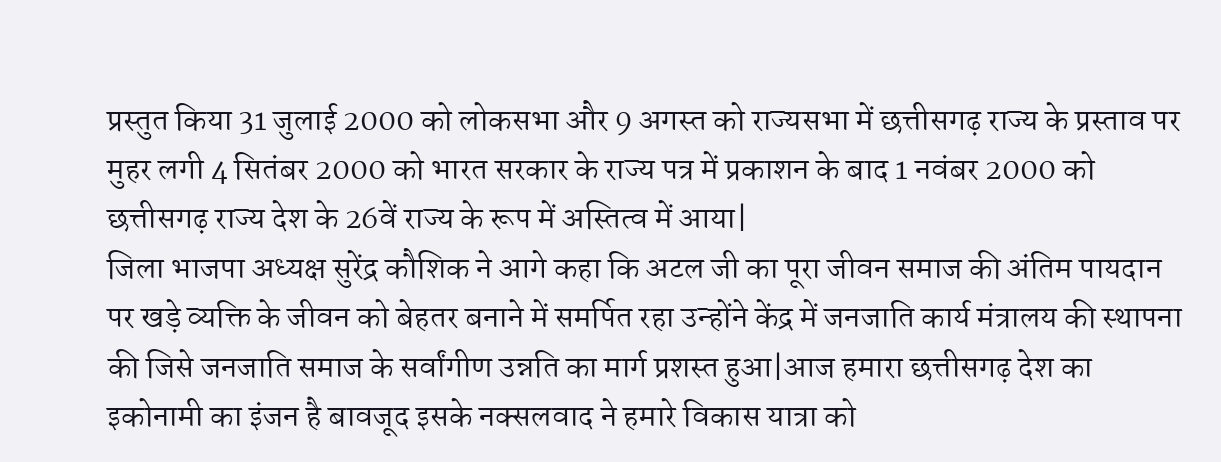प्रस्तुत किया 31 जुलाई 2000 को लोकसभा और 9 अगस्त को राज्यसभा में छत्तीसगढ़ राज्य के प्रस्ताव पर मुहर लगी 4 सितंबर 2000 को भारत सरकार के राज्य पत्र में प्रकाशन के बाद 1 नवंबर 2000 को छत्तीसगढ़ राज्य देश के 26वें राज्य के रूप में अस्तित्व में आया|
जिला भाजपा अध्यक्ष सुरेंद्र कौशिक ने आगे कहा कि अटल जी का पूरा जीवन समाज की अंतिम पायदान पर खड़े व्यक्ति के जीवन को बेहतर बनाने में समर्पित रहा उन्होंने केंद्र में जनजाति कार्य मंत्रालय की स्थापना की जिसे जनजाति समाज के सर्वांगीण उन्नति का मार्ग प्रशस्त हुआ|आज हमारा छत्तीसगढ़ देश का इकोनामी का इंजन है बावजूद इसके नक्सलवाद ने हमारे विकास यात्रा को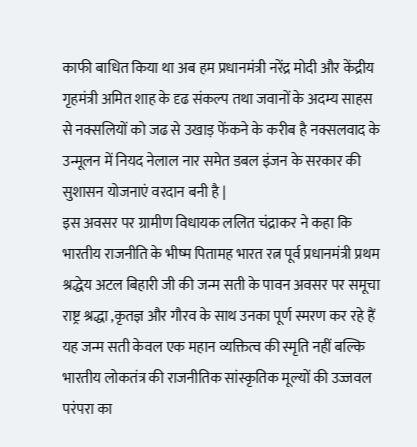काफी बाधित किया था अब हम प्रधानमंत्री नरेंद्र मोदी और केंद्रीय गृहमंत्री अमित शाह के दृढ संकल्प तथा जवानों के अदम्य साहस से नक्सलियों को जढ से उखाड़ फेंकने के करीब है नक्सलवाद के उन्मूलन में नियद नेलाल नार समेत डबल इंजन के सरकार की सुशासन योजनाएं वरदान बनी है |
इस अवसर पर ग्रामीण विधायक ललित चंद्राकर ने कहा कि भारतीय राजनीति के भीष्म पितामह भारत रत्न पूर्व प्रधानमंत्री प्रथम श्रद्धेय अटल बिहारी जी की जन्म सती के पावन अवसर पर समूचा राष्ट्र श्रद्धा ,कृतज्ञ और गौरव के साथ उनका पूर्ण स्मरण कर रहे हैं यह जन्म सती केवल एक महान व्यक्तित्व की स्मृति नहीं बल्कि भारतीय लोकतंत्र की राजनीतिक सांस्कृतिक मूल्यों की उज्जवल परंपरा का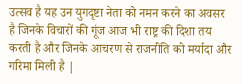उत्सव है यह उन युगदृष्टा नेता को नमन करने का अवसर है जिनके विचारों की गूंज आज भी राष्ट्र की दिशा तय करती है और जिनके आचरण से राजनीति को मर्यादा और गरिमा मिली है |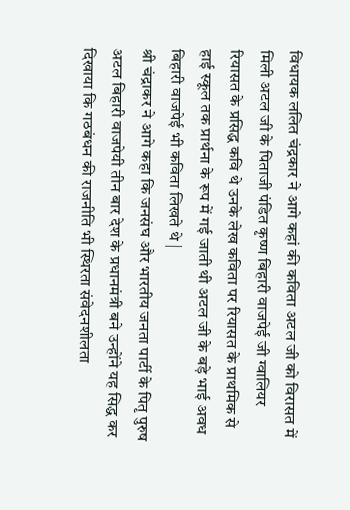विधायक ललित चंद्रकार ने आगे कहां की कविता अटल जी को विरासत में मिली अटल जी के पिताजी पंडित कृष्ण बिहारी वाजपेई जी ग्वालियर रियासत के प्रसिद्ध कवि थे उनके लेख कविता पर रियासत के प्राथमिक से हाई स्कूल तक प्रार्थना के रूप में गई जाती थी अटल जी के बड़े भाई अवध बिहारी वाजपेई भी कविता लिखते थे |
श्री चंद्राकर ने आगे कहा कि जनसंघ और भारतीय जनता पार्टी के पितृ पुरुष अटल बिहारी वाजपेयी तीन बार देश के प्रधानमंत्री बने उन्होंने यह सिद्ध कर दिखाया कि गठबंधन की राजनीति भी स्थिरता संवेदनशीलता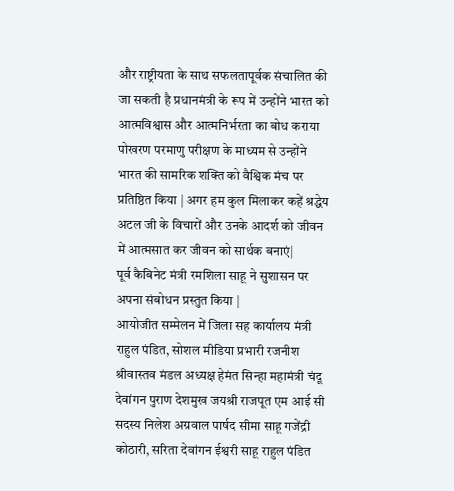और राष्ट्रीयता के साथ सफलतापूर्वक संचालित की जा सकती है प्रधानमंत्री के रूप में उन्होंने भारत को आत्मविश्वास और आत्मनिर्भरता का बोध कराया पोखरण परमाणु परीक्षण के माध्यम से उन्होंने भारत की सामरिक शक्ति को वैश्विक मंच पर प्रतिष्ठित किया | अगर हम कुल मिलाकर कहें श्रद्धेय अटल जी के विचारों और उनके आदर्श को जीवन में आत्मसात कर जीवन को सार्थक बनाएं|
पूर्व कैबिनेट मंत्री रमशिला साहू ने सुशासन पर अपना संबोधन प्रस्तुत किया |
आयोजीत सम्मेलन में जिला सह कार्यालय मंत्री राहुल पंडित, सोशल मीडिया प्रभारी रजनीश श्रीवास्तव मंडल अध्यक्ष हेमंत सिन्हा महामंत्री चंदू देवांगन पुराण देशमुख जयश्री राजपूत एम आई सी सदस्य निलेश अग्रवाल पार्षद सीमा साहू गजेंद्री कोठारी, सरिता देवांगन ईश्वरी साहू राहुल पंडित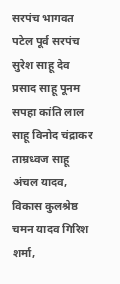सरपंच भागवत पटेल पूर्व सरपंच सुरेश साहू देव प्रसाद साहू पूनम सपहा कांति लाल साहू विनोद चंद्राकर ताम्रध्वज साहू अंचल यादव, विकास कुलश्रेष्ठ चमन यादव गिरिश शर्मा,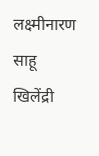लक्ष्मीनारण साहू खिलेंद्री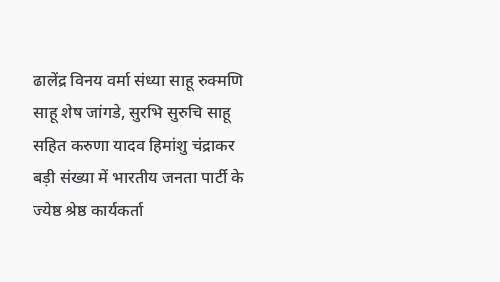ढालेंद्र विनय वर्मा संध्या साहू रुक्मणि साहू शेष जांगडे, सुरभि सुरुचि साहू सहित करुणा यादव हिमांशु चंद्राकर बड़ी संख्या में भारतीय जनता पार्टी के ज्येष्ठ श्रेष्ठ कार्यकर्ता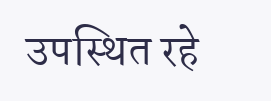उपस्थित रहे